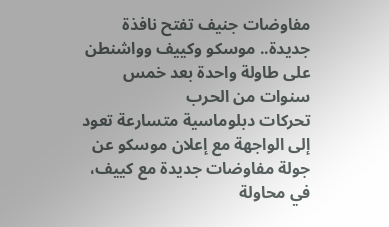مفاوضات جنيف تفتح نافذة جديدة.. موسكو وكييف وواشنطن على طاولة واحدة بعد خمس سنوات من الحرب
تحركات دبلوماسية متسارعة تعود إلى الواجهة مع إعلان موسكو عن جولة مفاوضات جديدة مع كييف، في محاولة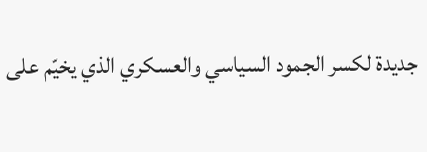جديدة لكسر الجمود السياسي والعسكري الذي يخيّم على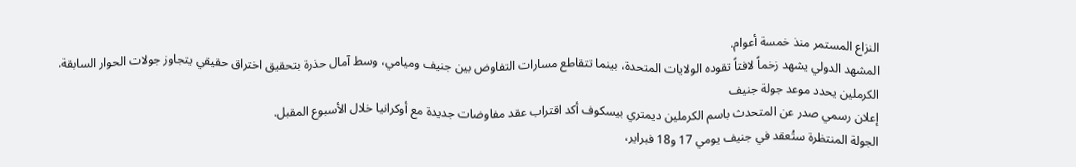النزاع المستمر منذ خمسة أعوام.
المشهد الدولي يشهد زخماً لافتاً تقوده الولايات المتحدة، بينما تتقاطع مسارات التفاوض بين جنيف وميامي، وسط آمال حذرة بتحقيق اختراق حقيقي يتجاوز جولات الحوار السابقة.
الكرملين يحدد موعد جولة جنيف
إعلان رسمي صدر عن المتحدث باسم الكرملين ديمتري بيسكوف أكد اقتراب عقد مفاوضات جديدة مع أوكرانيا خلال الأسبوع المقبل.
الجولة المنتظرة ستُعقد في جنيف يومي 17 و18 فبراير،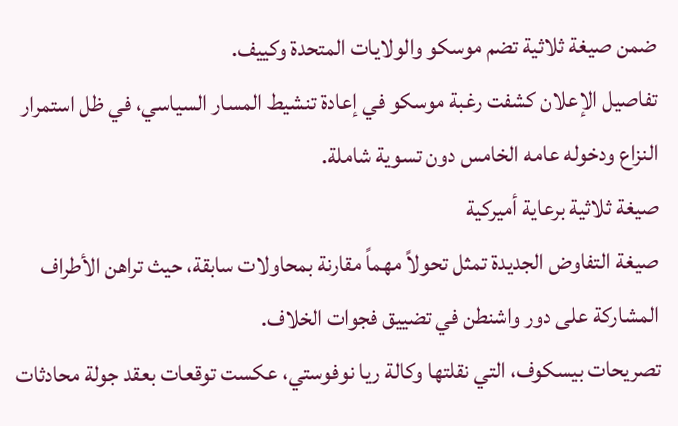ضمن صيغة ثلاثية تضم موسكو والولايات المتحدة وكييف.
تفاصيل الإعلان كشفت رغبة موسكو في إعادة تنشيط المسار السياسي، في ظل استمرار النزاع ودخوله عامه الخامس دون تسوية شاملة.
صيغة ثلاثية برعاية أميركية
صيغة التفاوض الجديدة تمثل تحولاً مهماً مقارنة بمحاولات سابقة، حيث تراهن الأطراف المشاركة على دور واشنطن في تضييق فجوات الخلاف.
تصريحات بيسكوف، التي نقلتها وكالة ريا نوفوستي، عكست توقعات بعقد جولة محادثات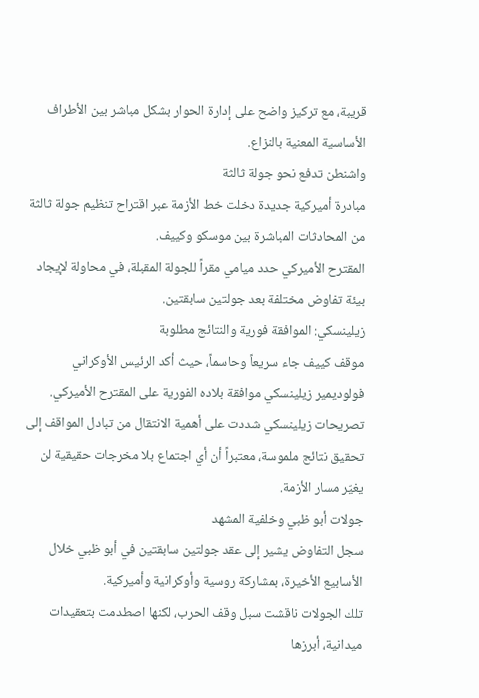قريبة، مع تركيز واضح على إدارة الحوار بشكل مباشر بين الأطراف الأساسية المعنية بالنزاع.
واشنطن تدفع نحو جولة ثالثة
مبادرة أميركية جديدة دخلت خط الأزمة عبر اقتراح تنظيم جولة ثالثة من المحادثات المباشرة بين موسكو وكييف.
المقترح الأميركي حدد ميامي مقراً للجولة المقبلة، في محاولة لإيجاد بيئة تفاوض مختلفة بعد جولتين سابقتين.
زيلينسكي: الموافقة فورية والنتائج مطلوبة
موقف كييف جاء سريعاً وحاسماً، حيث أكد الرئيس الأوكراني فولوديمير زيلينسكي موافقة بلاده الفورية على المقترح الأميركي.
تصريحات زيلينسكي شددت على أهمية الانتقال من تبادل المواقف إلى تحقيق نتائج ملموسة، معتبراً أن أي اجتماع بلا مخرجات حقيقية لن يغيّر مسار الأزمة.
جولات أبو ظبي وخلفية المشهد
سجل التفاوض يشير إلى عقد جولتين سابقتين في أبو ظبي خلال الأسابيع الأخيرة، بمشاركة روسية وأوكرانية وأميركية.
تلك الجولات ناقشت سبل وقف الحرب، لكنها اصطدمت بتعقيدات ميدانية، أبرزها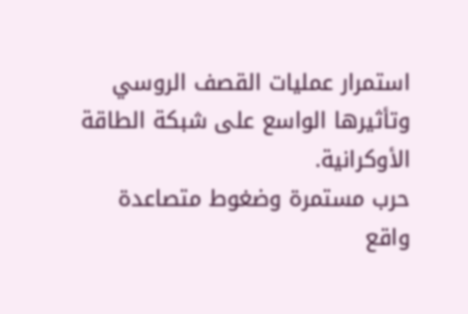استمرار عمليات القصف الروسي وتأثيرها الواسع على شبكة الطاقة الأوكرانية.
حرب مستمرة وضغوط متصاعدة
واقع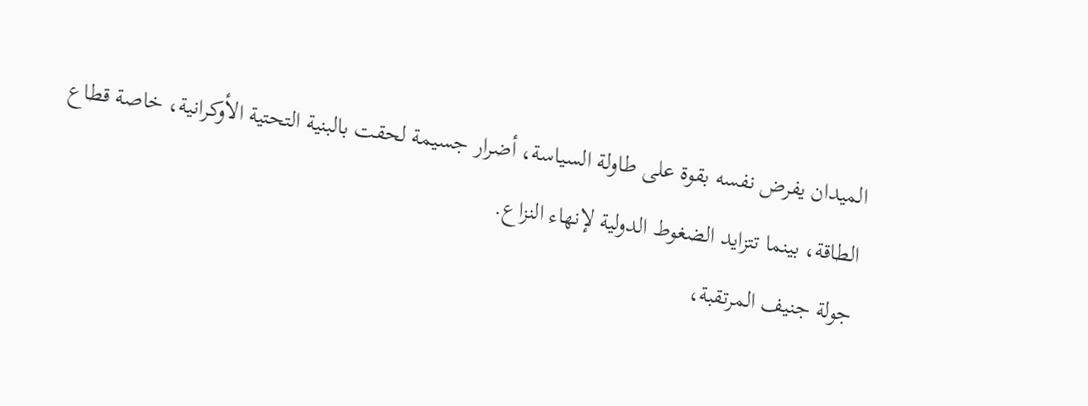الميدان يفرض نفسه بقوة على طاولة السياسة، أضرار جسيمة لحقت بالبنية التحتية الأوكرانية، خاصة قطاع الطاقة، بينما تتزايد الضغوط الدولية لإنهاء النزاع.
جولة جنيف المرتقبة،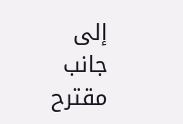إلى جانب مقترح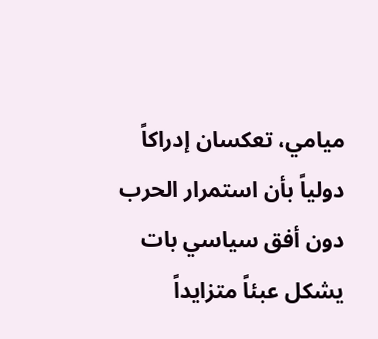ميامي، تعكسان إدراكاً دولياً بأن استمرار الحرب دون أفق سياسي بات يشكل عبئاً متزايداً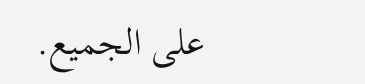على الجميع.